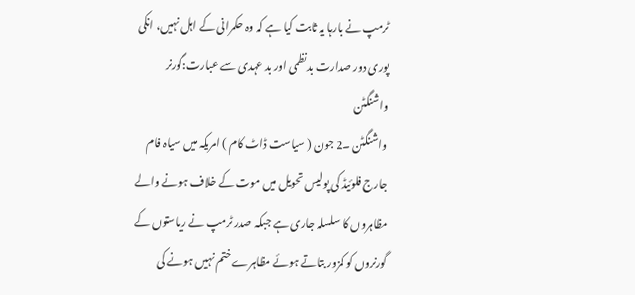ٹرمپ نے بارہا یہ ثابت کیا ہے کہ وہ حکمرانی کے اہل نہیں، انکی پوری دور صدارت بدنظمی اور بد عہدی سے عبارت:گورنر واشنگٹن
واشنگٹن ۔2 جون ( سیاست ڈاٹ کام ) امریکہ میں سیاہ فام جارج فلوئیڈ کی پولیس تحویل میں موت کے خلاف ہونے والے مظاہروں کا سلسلہ جاری ہے جبکہ صدر ٹرمپ نے ریاستوں کے گورنروں کو کمزور بتاتے ہوئے مظاہرے ختم نہیں ہونے کی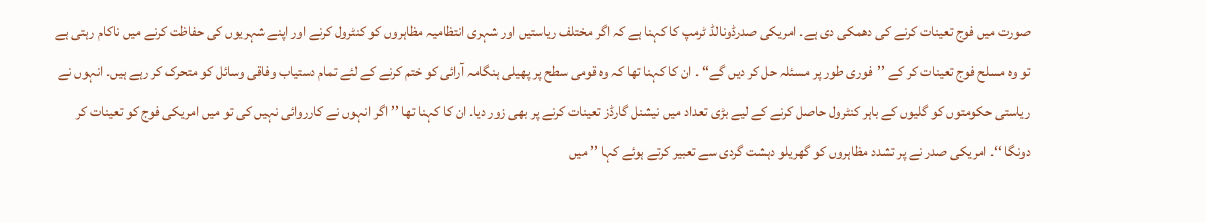صورت میں فوج تعینات کرنے کی دھمکی دی ہے۔ امریکی صدرڈونالڈ ٹرمپ کا کہنا ہے کہ اگر مختلف ریاستیں اور شہری انتظامیہ مظاہروں کو کنٹرول کرنے اور اپنے شہریوں کی حفاظت کرنے میں ناکام رہتی ہے تو وہ مسلح فوج تعینات کر کے ’’فوری طور پر مسئلہ حل کر دیں گے‘‘ ۔ ان کا کہنا تھا کہ وہ قومی سطح پر پھیلی ہنگامہ آرائی کو ختم کرنے کے لئے تمام دستیاب وفاقی وسائل کو متحرک کر رہے ہیں۔ انہوں نے ریاستی حکومتوں کو گلیوں کے باہر کنٹرول حاصل کرنے کے لیے بڑی تعداد میں نیشنل گارڈز تعینات کرنے پر بھی زور دیا۔ ان کا کہنا تھا ’’ اگر انہوں نے کارروائی نہیں کی تو میں امریکی فوج کو تعینات کر دونگا ‘‘۔ امریکی صدر نے پر تشدد مظاہروں کو گھریلو دہشت گردی سے تعبیر کرتے ہوئے کہا ’’ میں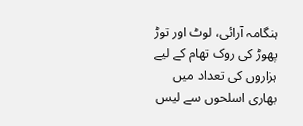ہنگامہ آرائی، لوٹ اور توڑ پھوڑ کی روک تھام کے لیے ہزاروں کی تعداد میں بھاری اسلحوں سے لیس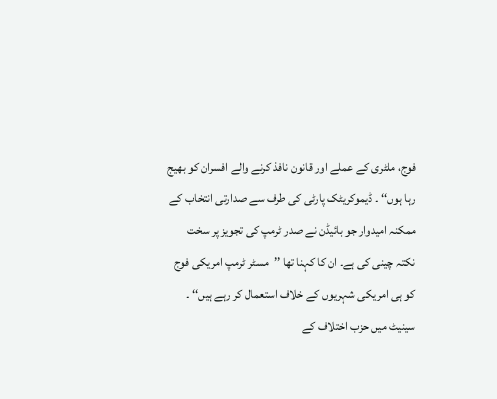فوج، ملٹری کے عملے اور قانون نافذ کرنے والے افسران کو بھیج رہا ہوں‘‘ ۔ ڈیموکریٹک پارٹی کی طرف سے صدارتی انتخاب کے ممکنہ امیدوار جو بائیڈن نے صدر ٹرمپ کی تجویز پر سخت نکتہ چینی کی ہے۔ ان کا کہنا تھا ’’مسٹر ٹرمپ امریکی فوج کو ہی امریکی شہریوں کے خلاف استعمال کر رہے ہیں‘‘ ۔ سینیٹ میں حزب اختلاف کے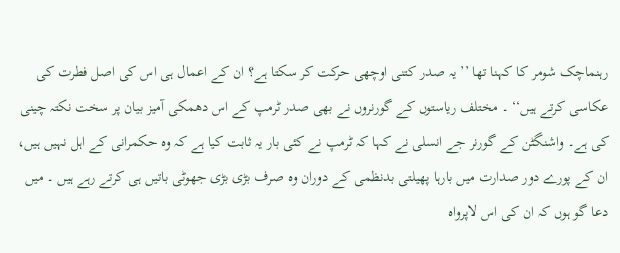رہنماچک شومر کا کہنا تھا ’’ یہ صدر کتنی اوچھی حرکت کر سکتا ہے؟ ان کے اعمال ہی اس کی اصل فطرت کی عکاسی کرتے ہیں‘‘ ۔ مختلف ریاستوں کے گورنروں نے بھی صدر ٹرمپ کے اس دھمکی آمیز بیان پر سخت نکتہ چینی کی ہے۔ واشنگٹن کے گورنر جے انسلی نے کہا کہ ٹرمپ نے کئی بار یہ ثابت کیا ہے کہ وہ حکمرانی کے اہل نہیں ہیں، ان کے پورے دور صدارت میں بارہا پھیلتی بدنظمی کے دوران وہ صرف بڑی بڑی جھوٹی باتیں ہی کرتے رہے ہیں ۔ میں دعا گو ہوں کہ ان کی اس لاپرواہ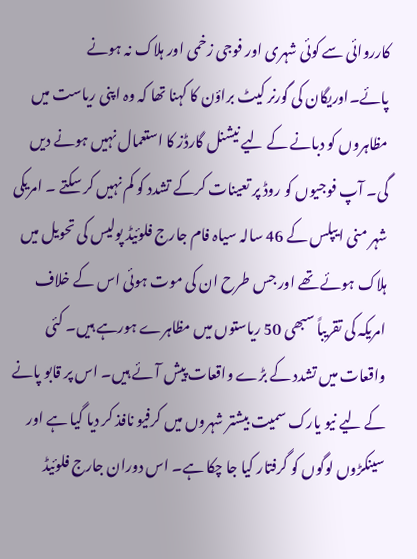کارروائی سے کوئی شہری اور فوجی زخمی اور ہلاک نہ ہونے پائے۔اوریگان کی گورنر کیٹ براؤن کا کہنا تھا کہ وہ اپنی ریاست میں مظاہروں کو دبانے کے لیے نیشنل گارڈز کا استعمال نہیں ہونے دیں گی۔ آپ فوجیوں کو روڈ پر تعینات کرکے تشدد کو کم نہیں کر سکتے ۔ امریکی شہر منی ایپلس کے 46 سالہ سیاہ فام جارج فلوئیڈ پولیس کی تحویل میں ہلاک ہوئے تھے اور جس طرح ان کی موت ہوئی اس کے خلاف امریکہ کی تقریباً سبھی 50 ریاستوں میں مظاہرے ہورہے ہیں۔ کئی واقعات میں تشدد کے بڑے واقعات پیش آئے ہیں۔ اس پر قابو پانے کے لیے نیو یارک سمیت بیشتر شہروں میں کرفیو نافذ کر دیا گیا ہے اور سینکڑوں لوگوں کو گرفتار کیا جا چکا ہے۔ اس دوران جارج فلوئیڈ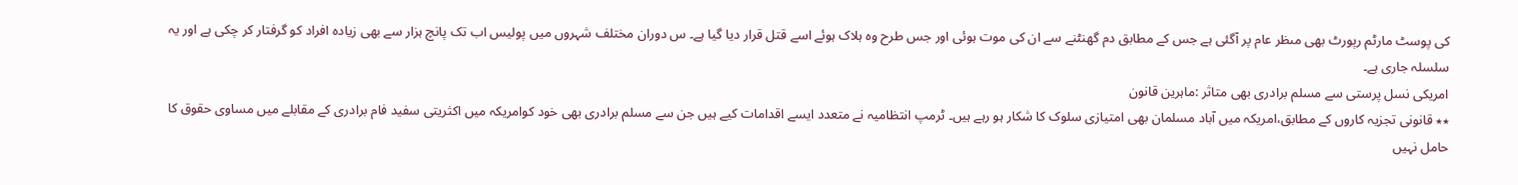کی پوسٹ مارٹم رپورٹ بھی مںظر عام پر آگئی ہے جس کے مطابق دم گھنٹنے سے ان کی موت ہوئی اور جس طرح وہ ہلاک ہوئے اسے قتل قرار دیا گیا ہے۔ س دوران مختلف شہروں میں پولیس اب تک پانچ ہزار سے بھی زیادہ افراد کو گرفتار کر چکی ہے اور یہ سلسلہ جاری ہے۔
امریکی نسل پرستی سے مسلم برادری بھی متاثر :ماہرین قانون
٭٭ قانونی تجزیہ کاروں کے مطابق،امریکہ میں آباد مسلمان بھی امتیازی سلوک کا شکار ہو رہے ہیں۔ ٹرمپ انتظامیہ نے متعدد ایسے اقدامات کیے ہیں جن سے مسلم برادری بھی خود کوامریکہ میں اکثریتی سفید فام برادری کے مقابلے میں مساوی حقوق کا حامل نہیں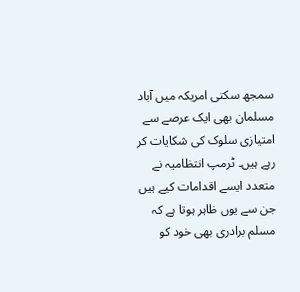سمجھ سکتی امریکہ میں آباد مسلمان بھی ایک عرصے سے امتیازی سلوک کی شکایات کر رہے ہیں۔ ٹرمپ انتظامیہ نے متعدد ایسے اقدامات کیے ہیں جن سے یوں ظاہر ہوتا ہے کہ مسلم برادری بھی خود کو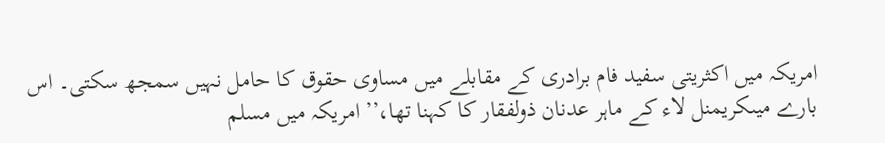امریکہ میں اکثریتی سفید فام برادری کے مقابلے میں مساوی حقوق کا حامل نہیں سمجھ سکتی۔ اس بارے میںکریمنل لاء کے ماہر عدنان ذولفقار کا کہنا تھا،’’ امریکہ میں مسلم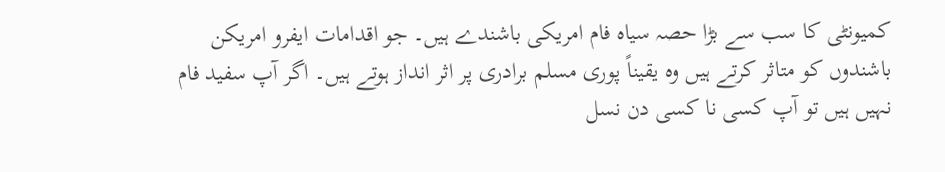کمیونٹی کا سب سے بڑا حصہ سیاہ فام امریکی باشندے ہیں۔ جو اقدامات ایفرو امریکن باشندوں کو متاثر کرتے ہیں وہ یقیناً پوری مسلم برادری پر اثر انداز ہوتے ہیں۔ اگر آپ سفید فام نہیں ہیں تو آپ کسی نا کسی دن نسل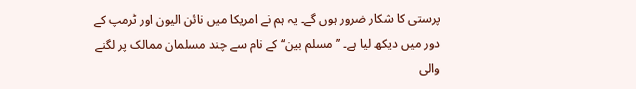پرستی کا شکار ضرور ہوں گے۔ یہ ہم نے امریکا میں نائن الیون اور ٹرمپ کے دور میں دیکھ لیا ہے۔ ’’مسلم بین‘‘ کے نام سے چند مسلمان ممالک پر لگنے والی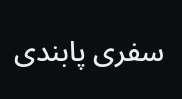سفری پابندی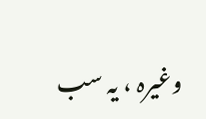وغیرہ ، یہ سب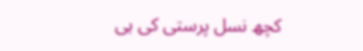کچھ نسل پرستی کی ہی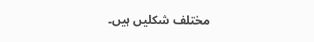مختلف شکلیں ہیں۔